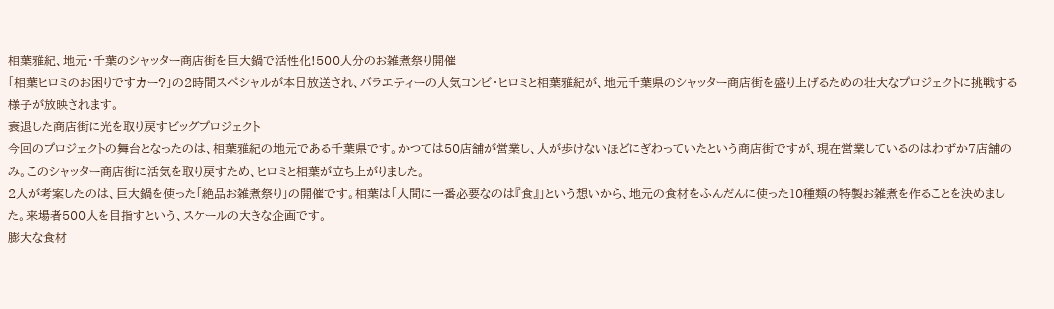相葉雅紀、地元・千葉のシャッター商店街を巨大鍋で活性化!500人分のお雑煮祭り開催
「相葉ヒロミのお困りですカー?」の2時間スペシャルが本日放送され、バラエティーの人気コンビ・ヒロミと相葉雅紀が、地元千葉県のシャッター商店街を盛り上げるための壮大なプロジェクトに挑戦する様子が放映されます。
衰退した商店街に光を取り戻すビッグプロジェクト
今回のプロジェクトの舞台となったのは、相葉雅紀の地元である千葉県です。かつては50店舗が営業し、人が歩けないほどにぎわっていたという商店街ですが、現在営業しているのはわずか7店舗のみ。このシャッター商店街に活気を取り戻すため、ヒロミと相葉が立ち上がりました。
2人が考案したのは、巨大鍋を使った「絶品お雑煮祭り」の開催です。相葉は「人間に一番必要なのは『食』」という想いから、地元の食材をふんだんに使った10種類の特製お雑煮を作ることを決めました。来場者500人を目指すという、スケールの大きな企画です。
膨大な食材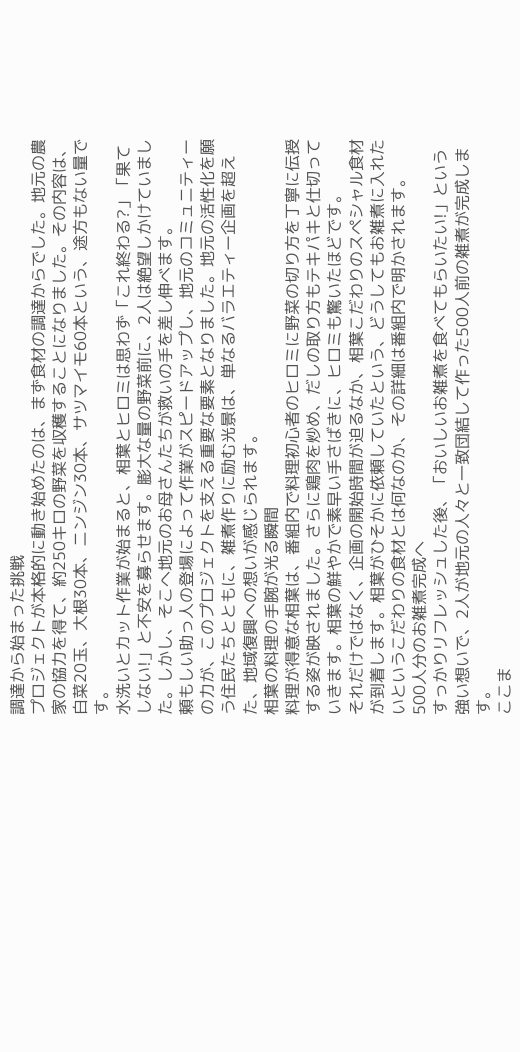調達から始まった挑戦
プロジェクトが本格的に動き始めたのは、まず食材の調達からでした。地元の農家の協力を得て、約250キロの野菜を収穫することになりました。その内容は、白菜20玉、大根30本、ニンジン30本、サツマイモ60本という、途方もない量です。
水洗いとカット作業が始まると、相葉とヒロミは思わず「これ終わる?」「果てしない!」と不安を募らせます。膨大な量の野菜前に、2人は絶望しかけていました。しかし、そこへ地元のお母さんたちが救いの手を差し伸べます。
頼もしい助っ人の登場によって作業がスピードアップし、地元のコミュニティーの力が、このプロジェクトを支える重要な要素となりました。地元の活性化を願う住民たちとともに、雑煮作りに励む光景は、単なるバラエティー企画を超えた、地域復興への想いが感じられます。
相葉の料理の手腕が光る瞬間
料理が得意な相葉は、番組内で料理初心者のヒロミに野菜の切り方を丁寧に伝授する姿が映されました。さらに鶏肉を炒め、だしの取り方もテキパキと仕切っていきます。相葉の鮮やかで素早い手さばきに、ヒロミも驚いたほどです。
それだけではなく、企画の開始時間が迫るなか、相葉こだわりのスペシャル食材が到着します。相葉がひそかに依頼していたという、どうしてもお雑煮に入れたいというこだわりの食材とは何なのか、その詳細は番組内で明かされます。
500人分のお雑煮完成へ
すっかりリフレッシュした後、「おいしいお雑煮を食べてもらいたい!」という強い想いで、2人が地元の人々と一致団結して作った500人前の雑煮が完成します。
ここま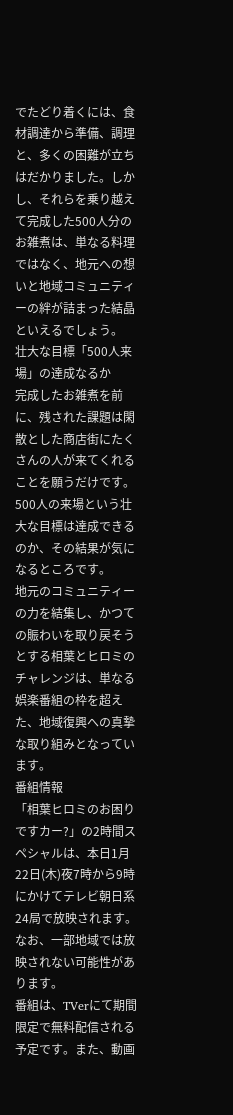でたどり着くには、食材調達から準備、調理と、多くの困難が立ちはだかりました。しかし、それらを乗り越えて完成した500人分のお雑煮は、単なる料理ではなく、地元への想いと地域コミュニティーの絆が詰まった結晶といえるでしょう。
壮大な目標「500人来場」の達成なるか
完成したお雑煮を前に、残された課題は閑散とした商店街にたくさんの人が来てくれることを願うだけです。500人の来場という壮大な目標は達成できるのか、その結果が気になるところです。
地元のコミュニティーの力を結集し、かつての賑わいを取り戻そうとする相葉とヒロミのチャレンジは、単なる娯楽番組の枠を超えた、地域復興への真摯な取り組みとなっています。
番組情報
「相葉ヒロミのお困りですカー?」の2時間スペシャルは、本日1月22日(木)夜7時から9時にかけてテレビ朝日系24局で放映されます。なお、一部地域では放映されない可能性があります。
番組は、TVerにて期間限定で無料配信される予定です。また、動画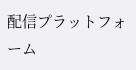配信プラットフォーム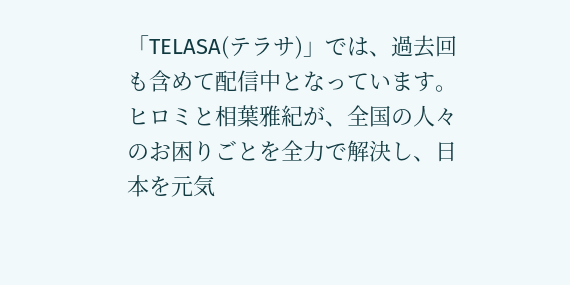「TELASA(テラサ)」では、過去回も含めて配信中となっています。
ヒロミと相葉雅紀が、全国の人々のお困りごとを全力で解決し、日本を元気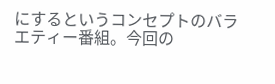にするというコンセプトのバラエティー番組。今回の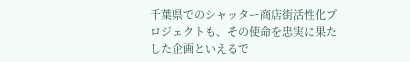千葉県でのシャッター商店街活性化プロジェクトも、その使命を忠実に果たした企画といえるで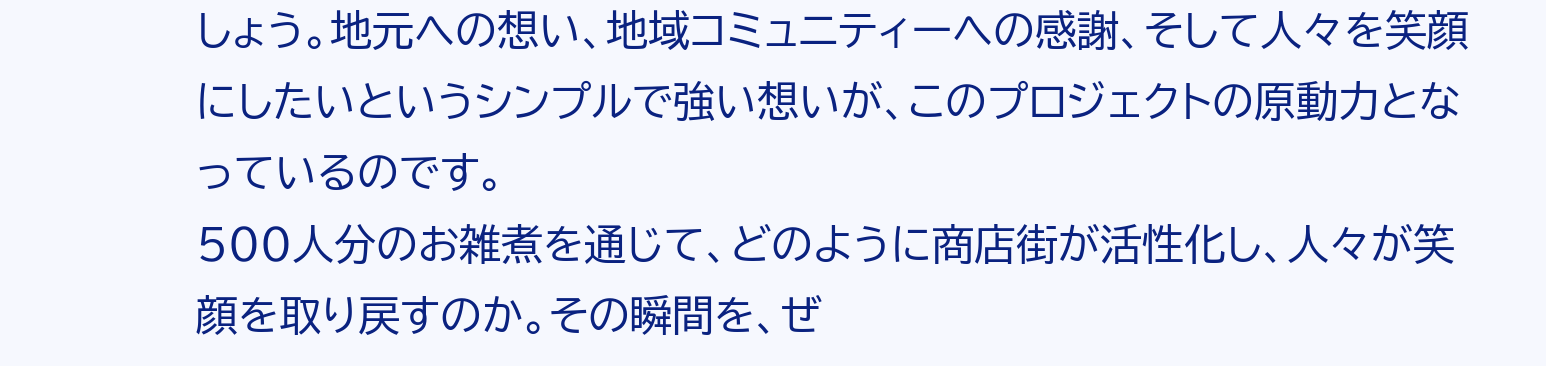しょう。地元への想い、地域コミュニティーへの感謝、そして人々を笑顔にしたいというシンプルで強い想いが、このプロジェクトの原動力となっているのです。
500人分のお雑煮を通じて、どのように商店街が活性化し、人々が笑顔を取り戻すのか。その瞬間を、ぜ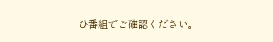ひ番組でご確認ください。